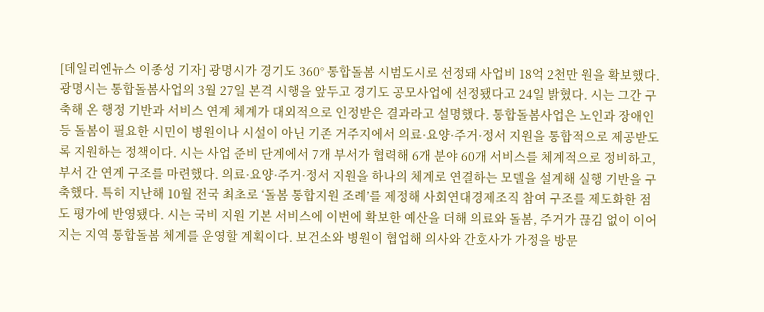[데일리엔뉴스 이종성 기자] 광명시가 경기도 360° 통합돌봄 시범도시로 선정돼 사업비 18억 2천만 원을 확보했다. 광명시는 통합돌봄사업의 3월 27일 본격 시행을 앞두고 경기도 공모사업에 선정됐다고 24일 밝혔다. 시는 그간 구축해 온 행정 기반과 서비스 연계 체계가 대외적으로 인정받은 결과라고 설명했다. 통합돌봄사업은 노인과 장애인 등 돌봄이 필요한 시민이 병원이나 시설이 아닌 기존 거주지에서 의료·요양·주거·정서 지원을 통합적으로 제공받도록 지원하는 정책이다. 시는 사업 준비 단계에서 7개 부서가 협력해 6개 분야 60개 서비스를 체계적으로 정비하고, 부서 간 연계 구조를 마련했다. 의료·요양·주거·정서 지원을 하나의 체계로 연결하는 모델을 설계해 실행 기반을 구축했다. 특히 지난해 10월 전국 최초로 ‘돌봄 통합지원 조례’를 제정해 사회연대경제조직 참여 구조를 제도화한 점도 평가에 반영됐다. 시는 국비 지원 기본 서비스에 이번에 확보한 예산을 더해 의료와 돌봄, 주거가 끊김 없이 이어지는 지역 통합돌봄 체계를 운영할 계획이다. 보건소와 병원이 협업해 의사와 간호사가 가정을 방문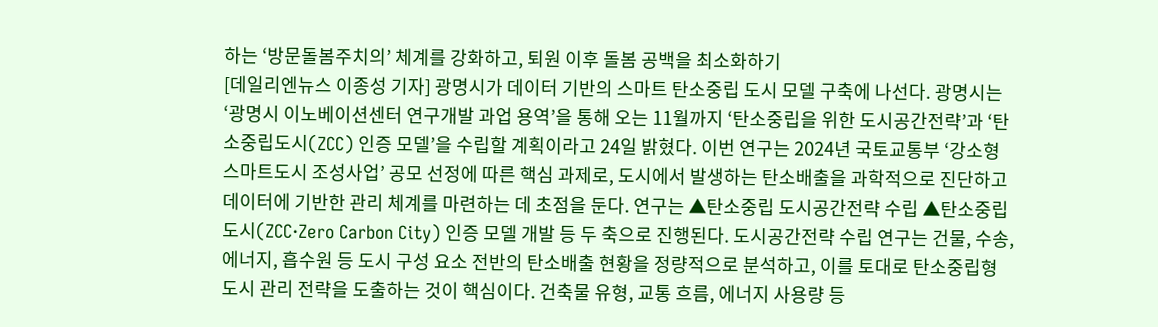하는 ‘방문돌봄주치의’ 체계를 강화하고, 퇴원 이후 돌봄 공백을 최소화하기
[데일리엔뉴스 이종성 기자] 광명시가 데이터 기반의 스마트 탄소중립 도시 모델 구축에 나선다. 광명시는 ‘광명시 이노베이션센터 연구개발 과업 용역’을 통해 오는 11월까지 ‘탄소중립을 위한 도시공간전략’과 ‘탄소중립도시(ZCC) 인증 모델’을 수립할 계획이라고 24일 밝혔다. 이번 연구는 2024년 국토교통부 ‘강소형 스마트도시 조성사업’ 공모 선정에 따른 핵심 과제로, 도시에서 발생하는 탄소배출을 과학적으로 진단하고 데이터에 기반한 관리 체계를 마련하는 데 초점을 둔다. 연구는 ▲탄소중립 도시공간전략 수립 ▲탄소중립도시(ZCC·Zero Carbon City) 인증 모델 개발 등 두 축으로 진행된다. 도시공간전략 수립 연구는 건물, 수송, 에너지, 흡수원 등 도시 구성 요소 전반의 탄소배출 현황을 정량적으로 분석하고, 이를 토대로 탄소중립형 도시 관리 전략을 도출하는 것이 핵심이다. 건축물 유형, 교통 흐름, 에너지 사용량 등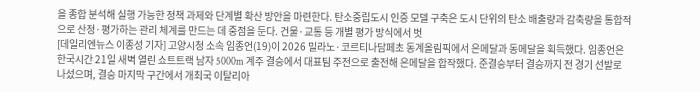을 종합 분석해 실행 가능한 정책 과제와 단계별 확산 방안을 마련한다. 탄소중립도시 인증 모델 구축은 도시 단위의 탄소 배출량과 감축량을 통합적으로 산정·평가하는 관리 체계를 만드는 데 중점을 둔다. 건물·교통 등 개별 평가 방식에서 벗
[데일리엔뉴스 이종성 기자] 고양시청 소속 임종언(19)이 2026 밀라노·코르티나담페초 동계올림픽에서 은메달과 동메달을 획득했다. 임종언은 한국시간 21일 새벽 열린 쇼트트랙 남자 5000m 계주 결승에서 대표팀 주전으로 출전해 은메달을 합작했다. 준결승부터 결승까지 전 경기 선발로 나섰으며, 결승 마지막 구간에서 개최국 이탈리아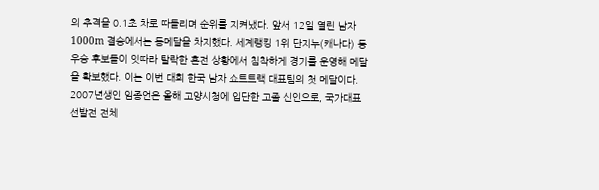의 추격을 0.1초 차로 따돌리며 순위를 지켜냈다. 앞서 12일 열린 남자 1000m 결승에서는 동메달을 차지했다. 세계랭킹 1위 단지누(캐나다) 등 우승 후보들이 잇따라 탈락한 혼전 상황에서 침착하게 경기를 운영해 메달을 확보했다. 이는 이번 대회 한국 남자 쇼트트랙 대표팀의 첫 메달이다. 2007년생인 임종언은 올해 고양시청에 입단한 고졸 신인으로, 국가대표 선발전 전체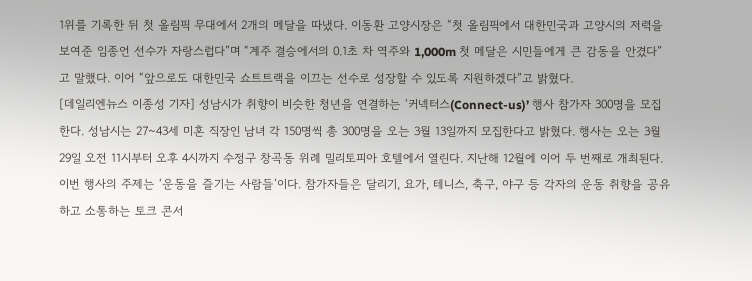1위를 기록한 뒤 첫 올림픽 무대에서 2개의 메달을 따냈다. 이동환 고양시장은 “첫 올림픽에서 대한민국과 고양시의 저력을 보여준 임종언 선수가 자랑스럽다”며 “계주 결승에서의 0.1초 차 역주와 1,000m 첫 메달은 시민들에게 큰 감동을 안겼다”고 말했다. 이어 “앞으로도 대한민국 쇼트트랙을 이끄는 선수로 성장할 수 있도록 지원하겠다”고 밝혔다.
[데일리엔뉴스 이종성 기자] 성남시가 취향이 비슷한 청년을 연결하는 ‘커넥터스(Connect-us)’ 행사 참가자 300명을 모집한다. 성남시는 27~43세 미혼 직장인 남녀 각 150명씩 총 300명을 오는 3월 13일까지 모집한다고 밝혔다. 행사는 오는 3월 29일 오전 11시부터 오후 4시까지 수정구 창곡동 위례 밀리토피아 호텔에서 열린다. 지난해 12월에 이어 두 번째로 개최된다. 이번 행사의 주제는 ‘운동을 즐기는 사람들’이다. 참가자들은 달리기, 요가, 테니스, 축구, 야구 등 각자의 운동 취향을 공유하고 소통하는 토크 콘서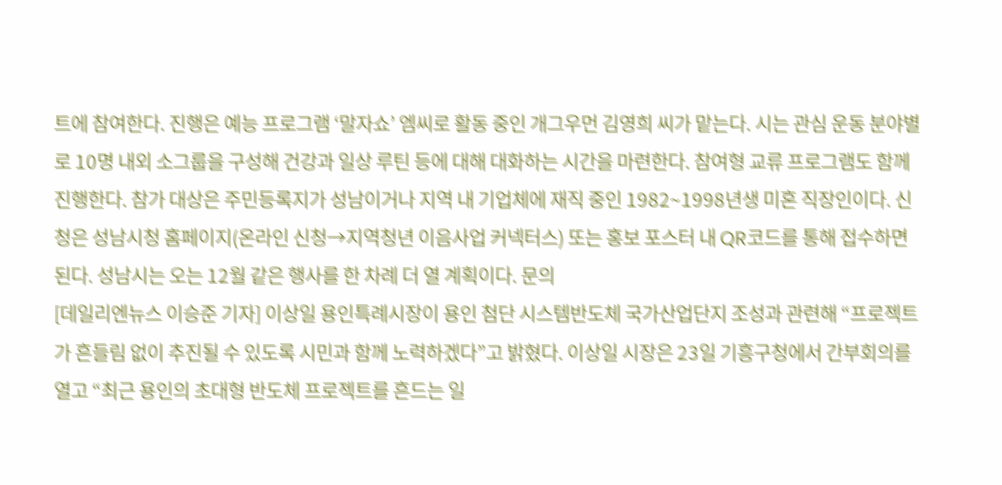트에 참여한다. 진행은 예능 프로그램 ‘말자쇼’ 엠씨로 활동 중인 개그우먼 김영희 씨가 맡는다. 시는 관심 운동 분야별로 10명 내외 소그룹을 구성해 건강과 일상 루틴 등에 대해 대화하는 시간을 마련한다. 참여형 교류 프로그램도 함께 진행한다. 참가 대상은 주민등록지가 성남이거나 지역 내 기업체에 재직 중인 1982~1998년생 미혼 직장인이다. 신청은 성남시청 홈페이지(온라인 신청→지역청년 이음사업 커넥터스) 또는 홍보 포스터 내 QR코드를 통해 접수하면 된다. 성남시는 오는 12월 같은 행사를 한 차례 더 열 계획이다. 문의
[데일리엔뉴스 이승준 기자] 이상일 용인특례시장이 용인 첨단 시스템반도체 국가산업단지 조성과 관련해 “프로젝트가 흔들림 없이 추진될 수 있도록 시민과 함께 노력하겠다”고 밝혔다. 이상일 시장은 23일 기흥구청에서 간부회의를 열고 “최근 용인의 초대형 반도체 프로젝트를 흔드는 일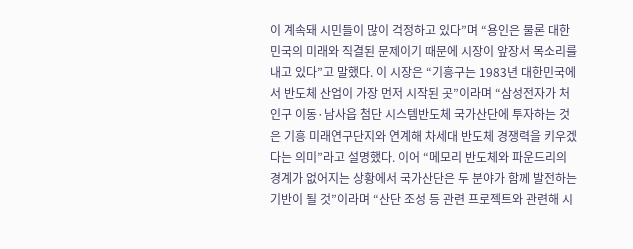이 계속돼 시민들이 많이 걱정하고 있다”며 “용인은 물론 대한민국의 미래와 직결된 문제이기 때문에 시장이 앞장서 목소리를 내고 있다”고 말했다. 이 시장은 “기흥구는 1983년 대한민국에서 반도체 산업이 가장 먼저 시작된 곳”이라며 “삼성전자가 처인구 이동·남사읍 첨단 시스템반도체 국가산단에 투자하는 것은 기흥 미래연구단지와 연계해 차세대 반도체 경쟁력을 키우겠다는 의미”라고 설명했다. 이어 “메모리 반도체와 파운드리의 경계가 없어지는 상황에서 국가산단은 두 분야가 함께 발전하는 기반이 될 것”이라며 “산단 조성 등 관련 프로젝트와 관련해 시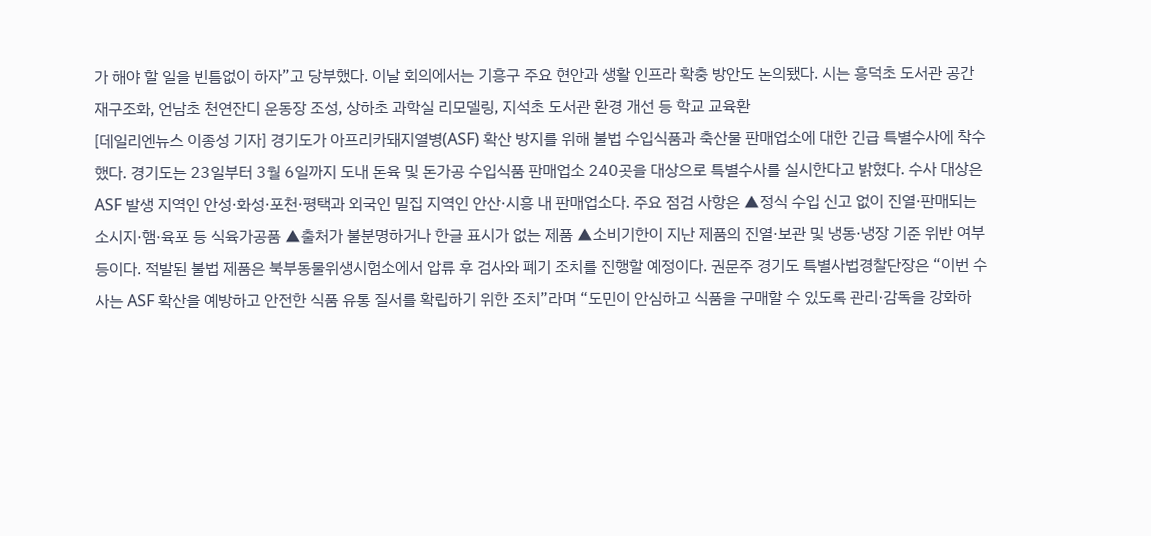가 해야 할 일을 빈틈없이 하자”고 당부했다. 이날 회의에서는 기흥구 주요 현안과 생활 인프라 확충 방안도 논의됐다. 시는 흥덕초 도서관 공간 재구조화, 언남초 천연잔디 운동장 조성, 상하초 과학실 리모델링, 지석초 도서관 환경 개선 등 학교 교육환
[데일리엔뉴스 이종성 기자] 경기도가 아프리카돼지열병(ASF) 확산 방지를 위해 불법 수입식품과 축산물 판매업소에 대한 긴급 특별수사에 착수했다. 경기도는 23일부터 3월 6일까지 도내 돈육 및 돈가공 수입식품 판매업소 240곳을 대상으로 특별수사를 실시한다고 밝혔다. 수사 대상은 ASF 발생 지역인 안성·화성·포천·평택과 외국인 밀집 지역인 안산·시흥 내 판매업소다. 주요 점검 사항은 ▲정식 수입 신고 없이 진열·판매되는 소시지·햄·육포 등 식육가공품 ▲출처가 불분명하거나 한글 표시가 없는 제품 ▲소비기한이 지난 제품의 진열·보관 및 냉동·냉장 기준 위반 여부 등이다. 적발된 불법 제품은 북부동물위생시험소에서 압류 후 검사와 폐기 조치를 진행할 예정이다. 권문주 경기도 특별사법경찰단장은 “이번 수사는 ASF 확산을 예방하고 안전한 식품 유통 질서를 확립하기 위한 조치”라며 “도민이 안심하고 식품을 구매할 수 있도록 관리·감독을 강화하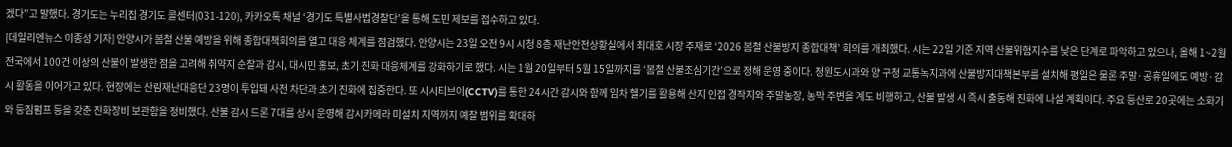겠다”고 말했다. 경기도는 누리집 경기도 콜센터(031-120), 카카오톡 채널 ‘경기도 특별사법경찰단’을 통해 도민 제보를 접수하고 있다.
[데일리엔뉴스 이종성 기자] 안양시가 봄철 산불 예방을 위해 종합대책회의를 열고 대응 체계를 점검했다. 안양시는 23일 오전 9시 시청 8층 재난안전상황실에서 최대호 시장 주재로 ‘2026 봄철 산불방지 종합대책’ 회의를 개최했다. 시는 22일 기준 지역 산불위험지수를 낮은 단계로 파악하고 있으나, 올해 1~2월 전국에서 100건 이상의 산불이 발생한 점을 고려해 취약지 순찰과 감시, 대시민 홍보, 초기 진화 대응체계를 강화하기로 했다. 시는 1월 20일부터 5월 15일까지를 ‘봄철 산불조심기간’으로 정해 운영 중이다. 정원도시과와 양 구청 교통녹지과에 산불방지대책본부를 설치해 평일은 물론 주말·공휴일에도 예방·감시 활동을 이어가고 있다. 현장에는 산림재난대응단 23명이 투입돼 사전 차단과 초기 진화에 집중한다. 또 시시티브이(CCTV)를 통한 24시간 감시와 함께 임차 헬기를 활용해 산지 인접 경작지와 주말농장, 농막 주변을 계도 비행하고, 산불 발생 시 즉시 출동해 진화에 나설 계획이다. 주요 등산로 20곳에는 소화기와 등짐펌프 등을 갖춘 진화장비 보관함을 정비했다. 산불 감시 드론 7대를 상시 운영해 감시카메라 미설치 지역까지 예찰 범위를 확대하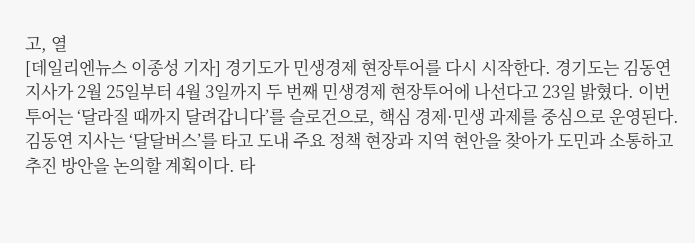고, 열
[데일리엔뉴스 이종성 기자] 경기도가 민생경제 현장투어를 다시 시작한다. 경기도는 김동연 지사가 2월 25일부터 4월 3일까지 두 번째 민생경제 현장투어에 나선다고 23일 밝혔다. 이번 투어는 ‘달라질 때까지 달려갑니다’를 슬로건으로, 핵심 경제·민생 과제를 중심으로 운영된다. 김동연 지사는 ‘달달버스’를 타고 도내 주요 정책 현장과 지역 현안을 찾아가 도민과 소통하고 추진 방안을 논의할 계획이다. 타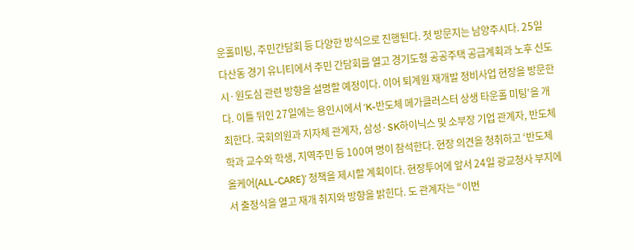운홀미팅, 주민간담회 등 다양한 방식으로 진행된다. 첫 방문지는 남양주시다. 25일 다산동 경기 유니티에서 주민 간담회를 열고 경기도형 공공주택 공급계획과 노후 신도시·원도심 관련 방향을 설명할 예정이다. 이어 퇴계원 재개발 정비사업 현장을 방문한다. 이틀 뒤인 27일에는 용인시에서 ‘K-반도체 메가클러스터 상생 타운홀 미팅’을 개최한다. 국회의원과 지자체 관계자, 삼성·SK하이닉스 및 소부장 기업 관계자, 반도체학과 교수와 학생, 지역주민 등 100여 명이 참석한다. 현장 의견을 청취하고 ‘반도체 올케어(ALL-CARE)’ 정책을 제시할 계획이다. 현장투어에 앞서 24일 광교청사 부지에서 출정식을 열고 재개 취지와 방향을 밝힌다. 도 관계자는 “이번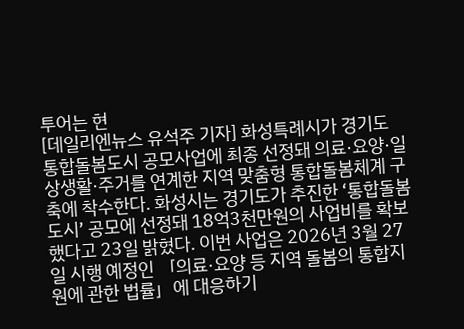투어는 현
[데일리엔뉴스 유석주 기자] 화성특례시가 경기도 통합돌봄도시 공모사업에 최종 선정돼 의료·요양·일상생활·주거를 연계한 지역 맞춤형 통합돌봄체계 구축에 착수한다. 화성시는 경기도가 추진한 ‘통합돌봄도시’ 공모에 선정돼 18억3천만원의 사업비를 확보했다고 23일 밝혔다. 이번 사업은 2026년 3월 27일 시행 예정인 「의료·요양 등 지역 돌봄의 통합지원에 관한 법률」에 대응하기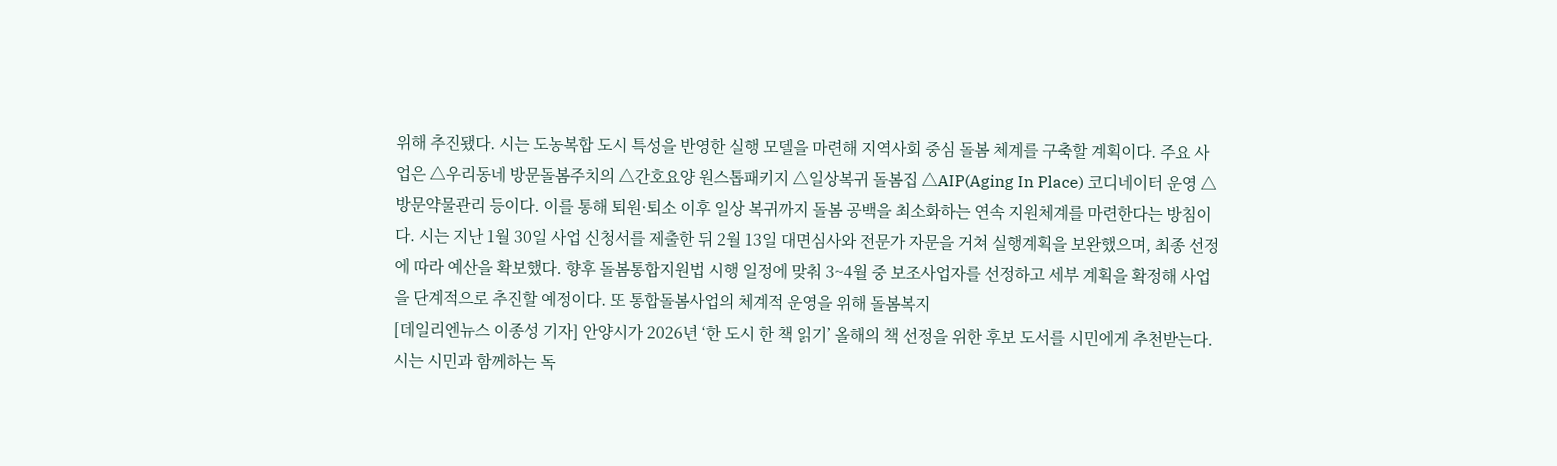위해 추진됐다. 시는 도농복합 도시 특성을 반영한 실행 모델을 마련해 지역사회 중심 돌봄 체계를 구축할 계획이다. 주요 사업은 △우리동네 방문돌봄주치의 △간호요양 원스톱패키지 △일상복귀 돌봄집 △AIP(Aging In Place) 코디네이터 운영 △방문약물관리 등이다. 이를 통해 퇴원·퇴소 이후 일상 복귀까지 돌봄 공백을 최소화하는 연속 지원체계를 마련한다는 방침이다. 시는 지난 1월 30일 사업 신청서를 제출한 뒤 2월 13일 대면심사와 전문가 자문을 거쳐 실행계획을 보완했으며, 최종 선정에 따라 예산을 확보했다. 향후 돌봄통합지원법 시행 일정에 맞춰 3~4월 중 보조사업자를 선정하고 세부 계획을 확정해 사업을 단계적으로 추진할 예정이다. 또 통합돌봄사업의 체계적 운영을 위해 돌봄복지
[데일리엔뉴스 이종성 기자] 안양시가 2026년 ‘한 도시 한 책 읽기’ 올해의 책 선정을 위한 후보 도서를 시민에게 추천받는다. 시는 시민과 함께하는 독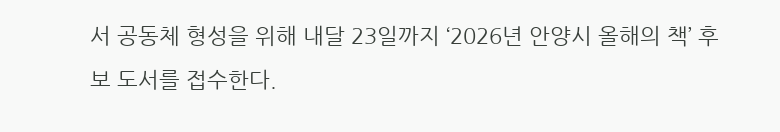서 공동체 형성을 위해 내달 23일까지 ‘2026년 안양시 올해의 책’ 후보 도서를 접수한다.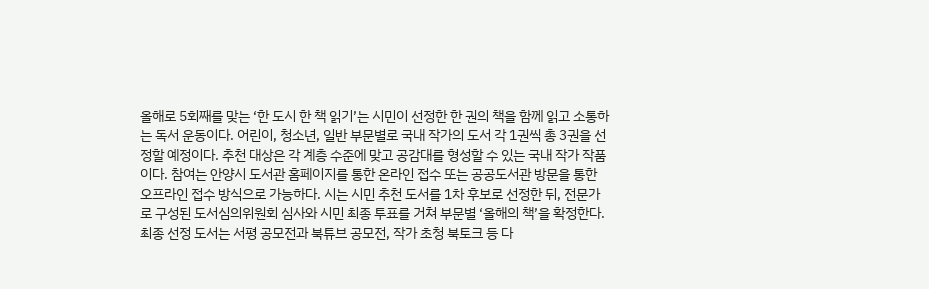올해로 5회째를 맞는 ‘한 도시 한 책 읽기’는 시민이 선정한 한 권의 책을 함께 읽고 소통하는 독서 운동이다. 어린이, 청소년, 일반 부문별로 국내 작가의 도서 각 1권씩 총 3권을 선정할 예정이다. 추천 대상은 각 계층 수준에 맞고 공감대를 형성할 수 있는 국내 작가 작품이다. 참여는 안양시 도서관 홈페이지를 통한 온라인 접수 또는 공공도서관 방문을 통한 오프라인 접수 방식으로 가능하다. 시는 시민 추천 도서를 1차 후보로 선정한 뒤, 전문가로 구성된 도서심의위원회 심사와 시민 최종 투표를 거쳐 부문별 ‘올해의 책’을 확정한다. 최종 선정 도서는 서평 공모전과 북튜브 공모전, 작가 초청 북토크 등 다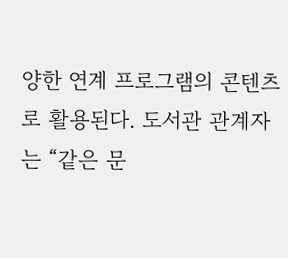양한 연계 프로그램의 콘텐츠로 활용된다. 도서관 관계자는 “같은 문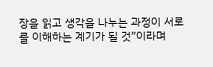장을 읽고 생각을 나누는 과정이 서로를 이해하는 계기가 될 것”이라며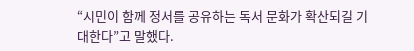“시민이 함께 정서를 공유하는 독서 문화가 확산되길 기대한다”고 말했다.